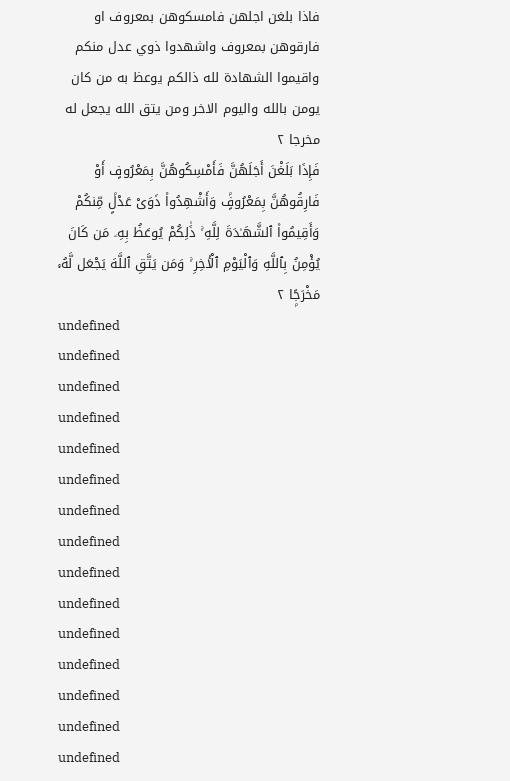فاذا بلغن اجلهن فامسكوهن بمعروف او فارقوهن بمعروف واشهدوا ذوي عدل منكم واقيموا الشهادة لله ذالكم يوعظ به من كان يومن بالله واليوم الاخر ومن يتق الله يجعل له مخرجا ٢
فَإِذَا بَلَغْنَ أَجَلَهُنَّ فَأَمْسِكُوهُنَّ بِمَعْرُوفٍ أَوْ فَارِقُوهُنَّ بِمَعْرُوفٍۢ وَأَشْهِدُوا۟ ذَوَىْ عَدْلٍۢ مِّنكُمْ وَأَقِيمُوا۟ ٱلشَّهَـٰدَةَ لِلَّهِ ۚ ذَٰلِكُمْ يُوعَظُ بِهِۦ مَن كَانَ يُؤْمِنُ بِٱللَّهِ وَٱلْيَوْمِ ٱلْـَٔاخِرِ ۚ وَمَن يَتَّقِ ٱللَّهَ يَجْعَل لَّهُۥ مَخْرَجًۭا ٢
undefined
undefined
undefined
undefined
undefined
undefined
undefined
undefined
undefined
undefined
undefined
undefined
undefined
undefined
undefined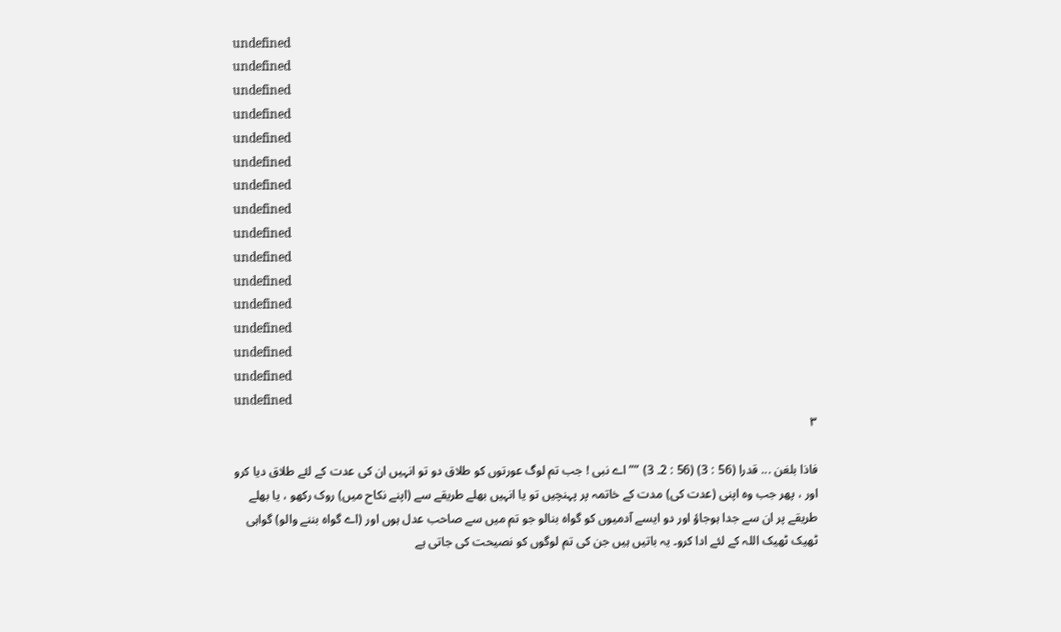undefined
undefined
undefined
undefined
undefined
undefined
undefined
undefined
undefined
undefined
undefined
undefined
undefined
undefined
undefined
undefined
۳

فاذا بلغن ... قدرا (56 : 3) (56 : 2۔ 3) ”” اے نبی ! جب تم لوگ عورتوں کو طلاق دو تو انہیں ان کی عدت کے لئے طلاق دیا کرو اور ، پھر جب وہ اپنی (عدت کی) مدت کے خاتمہ پر پہنچیں تو یا انہیں بھلے طریقے سے (اپنے نکاح میں) روک رکھو ، یا بھلے طریقے پر ان سے جدا ہوجاؤ اور دو ایسے آدمیوں کو گواہ بنالو جو تم میں سے صاحب عدل ہوں اور (اے گواہ بننے والو) گواہی ٹھیک ٹھیک اللہ کے لئے ادا کرو۔ یہ باتیں ہیں جن کی تم لوگوں کو نصیحت کی جاتی ہے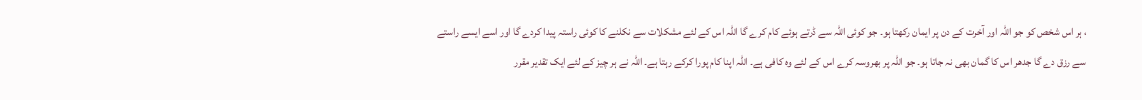، ہر اس شخص کو جو اللہ اور آخرت کے دن پر ایمان رکھتا ہو۔ جو کوئی اللہ سے ڈرتے ہوئے کام کرے گا اللہ اس کے لئے مشکلات سے نکلنے کا کوئی راستہ پیدا کردے گا اور اسے ایسے راستے سے رزق دے گا جدھر اس کا گمان بھی نہ جاتا ہو۔ جو اللہ پر بھروسہ کرے اس کے لئے وہ کافی ہے۔ اللہ اپنا کام پورا کرکے رہتا ہے۔ اللہ نے ہر چیز کے لئے ایک تقدیر مقرر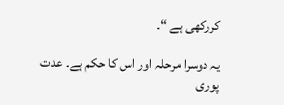کررکھی ہے “۔

یہ دوسرا مرحلہ اور اس کا حکم ہے۔ عدت پوری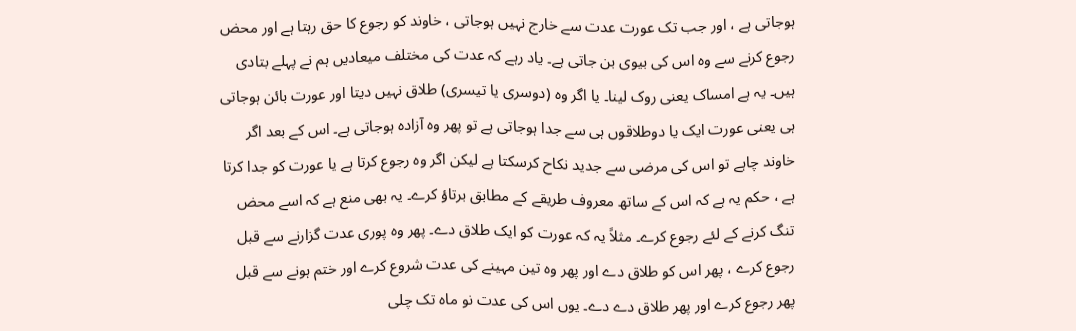ہوجاتی ہے ، اور جب تک عورت عدت سے خارج نہیں ہوجاتی ، خاوند کو رجوع کا حق رہتا ہے اور محض رجوع کرنے سے وہ اس کی بیوی بن جاتی ہے۔ یاد رہے کہ عدت کی مختلف میعادیں ہم نے پہلے بتادی ہیں۔ یہ ہے امساک یعنی روک لینا۔ یا اگر وہ (دوسری یا تیسری) طلاق نہیں دیتا اور عورت بائن ہوجاتی ہی یعنی عورت ایک یا دوطلاقوں ہی سے جدا ہوجاتی ہے تو پھر وہ آزادہ ہوجاتی ہے۔ اس کے بعد اگر خاوند چاہے تو اس کی مرضی سے جدید نکاح کرسکتا ہے لیکن اگر وہ رجوع کرتا ہے یا عورت کو جدا کرتا ہے ، حکم یہ ہے کہ اس کے ساتھ معروف طریقے کے مطابق برتاؤ کرے۔ یہ بھی منع ہے کہ اسے محض تنگ کرنے کے لئے رجوع کرے۔ مثلاً یہ کہ عورت کو ایک طلاق دے۔ پھر وہ پوری عدت گزارنے سے قبل رجوع کرے ، پھر اس کو طلاق دے اور پھر وہ تین مہینے کی عدت شروع کرے اور ختم ہونے سے قبل پھر رجوع کرے اور پھر طلاق دے دے۔ یوں اس کی عدت نو ماہ تک چلی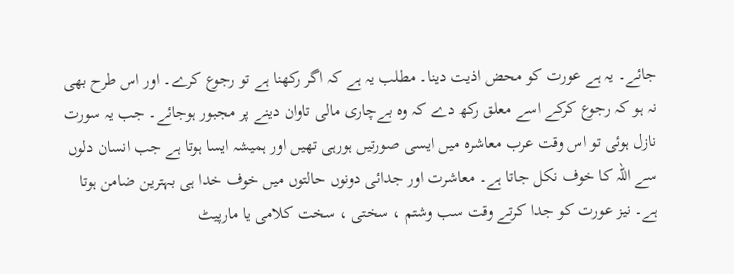جائے۔ یہ ہے عورت کو محض اذیت دینا۔ مطلب یہ ہے کہ اگر رکھنا ہے تو رجوع کرے۔ اور اس طرح بھی نہ ہو کہ رجوع کرکے اسے معلق رکھ دے کہ وہ بےچاری مالی تاوان دینے پر مجبور ہوجائے۔ جب یہ سورت نازل ہوئی تو اس وقت عرب معاشرہ میں ایسی صورتیں ہورہی تھیں اور ہمیشہ ایسا ہوتا ہے جب انسان دلوں سے اللہ کا خوف نکل جاتا ہے۔ معاشرت اور جدائی دونوں حالتوں میں خوف خدا ہی بہترین ضامن ہوتا ہے۔ نیز عورت کو جدا کرتے وقت سب وشتم ، سختی ، سخت کلامی یا مارپیٹ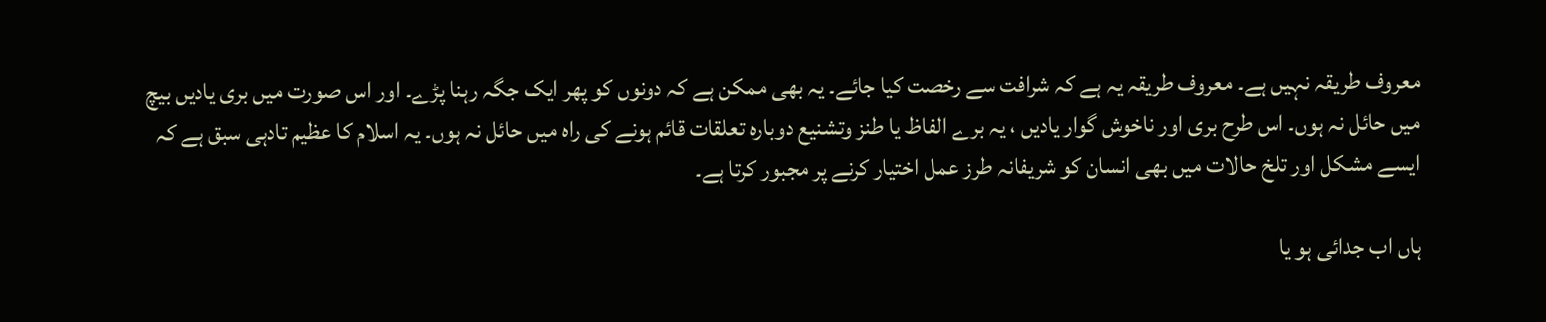معروف طریقہ نہیں ہے۔ معروف طریقہ یہ ہے کہ شرافت سے رخصت کیا جائے۔ یہ بھی ممکن ہے کہ دونوں کو پھر ایک جگہ رہنا پڑے۔ اور اس صورت میں بری یادیں بیچ میں حائل نہ ہوں۔ اس طرح بری اور ناخوش گوار یادیں ، یہ برے الفاظ یا طنز وتشنیع دوبارہ تعلقات قائم ہونے کی راہ میں حائل نہ ہوں۔ یہ اسلام کا عظیم تادہی سبق ہے کہ ایسے مشکل اور تلخ حالات میں بھی انسان کو شریفانہ طرز عمل اختیار کرنے پر مجبور کرتا ہے۔

ہاں اب جدائی ہو یا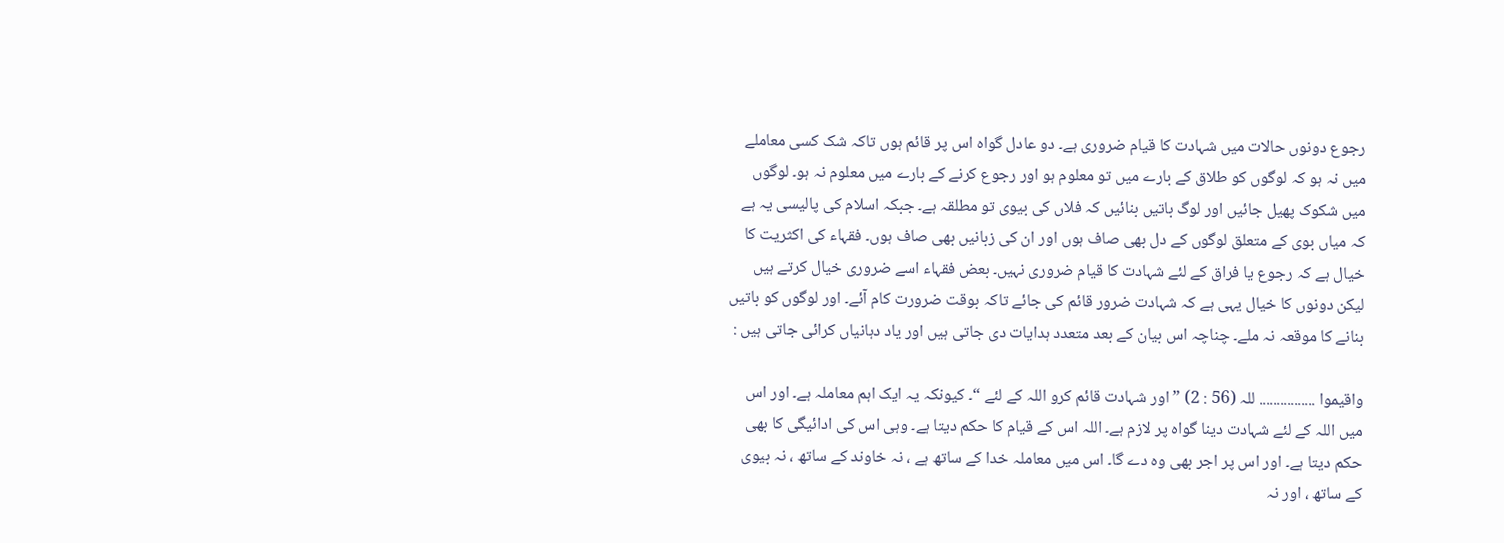رجوع دونوں حالات میں شہادت کا قیام ضروری ہے۔ دو عادل گواہ اس پر قائم ہوں تاکہ شک کسی معاملے میں نہ ہو کہ لوگوں کو طلاق کے بارے میں تو معلوم ہو اور رجوع کرنے کے بارے میں معلوم نہ ہو۔ لوگوں میں شکوک پھیل جائیں اور لوگ باتیں بنائیں کہ فلاں کی بیوی تو مطلقہ ہے۔ جبکہ اسلام کی پالیسی یہ ہے کہ میاں بوی کے متعلق لوگوں کے دل بھی صاف ہوں اور ان کی زبانیں بھی صاف ہوں۔ فقہاء کی اکثریت کا خیال ہے کہ رجوع یا فراق کے لئے شہادت کا قیام ضروری نہیں۔ بعض فقہاء اسے ضروری خیال کرتے ہیں لیکن دونوں کا خیال یہی ہے کہ شہادت ضرور قائم کی جائے تاکہ بوقت ضرورت کام آئے۔ اور لوگوں کو باتیں بنانے کا موقعہ نہ ملے۔ چناچہ اس بیان کے بعد متعدد ہدایات دی جاتی ہیں اور یاد دہانیاں کرائی جاتی ہیں :

واقیموا ................ للہ (56 : 2) ” اور شہادت قائم کرو اللہ کے لئے “۔ کیونکہ یہ ایک اہم معاملہ ہے۔ اور اس میں اللہ کے لئے شہادت دینا گواہ پر لازم ہے۔ اللہ اس کے قیام کا حکم دیتا ہے۔ وہی اس کی ادائیگی کا بھی حکم دیتا ہے۔ اور اس پر اجر بھی وہ دے گا۔ اس میں معاملہ خدا کے ساتھ ہے ، نہ خاوند کے ساتھ ، نہ بیوی کے ساتھ ، اور نہ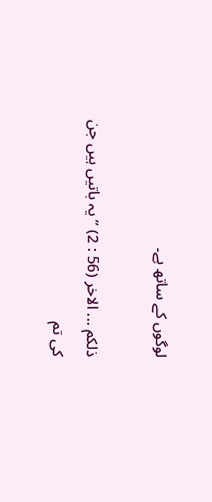لوگوں کے ساتھ ہے۔

ذلکم ... الاخر (56 : 2) ” یہ باتیں ہیں جن کی تم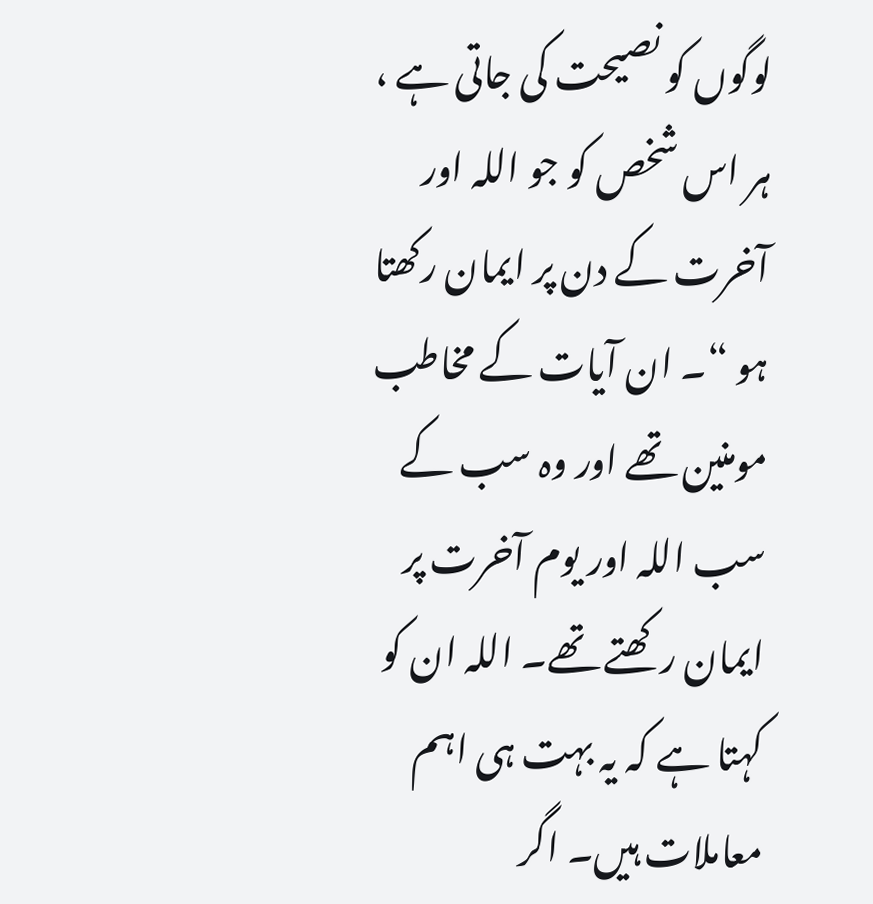لوگوں کو نصیحت کی جاتی ہے ، ہر اس شخص کو جو اللہ اور آخرت کے دن پر ایمان رکھتا ہو “۔ ان آیات کے مخاطب مومنین تھے اور وہ سب کے سب اللہ اور یوم آخرت پر ایمان رکھتے تھے۔ اللہ ان کو کہتا ہے کہ یہ بہت ہی اہم معاملات ہیں۔ اگر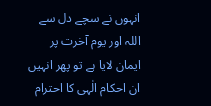انہوں نے سچے دل سے اللہ اور یوم آخرت پر ایمان لایا ہے تو پھر انہیں ان احکام الٰہی کا احترام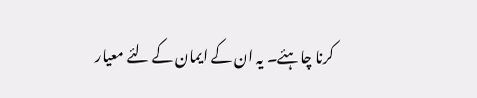کرنا چاہئے۔ یہ ان کے ایمان کے لئے معیار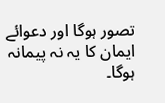تصور ہوگا اور دعوائے ایمان کا یہ نہ پیمانہ ہوگا۔